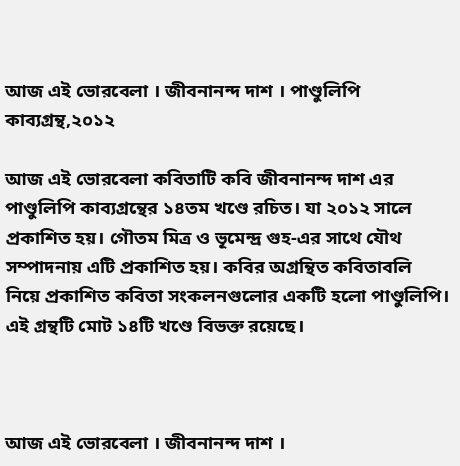আজ এই ভোরবেলা । জীবনানন্দ দাশ । পাণ্ডুলিপি কাব্যগ্রন্থ,২০১২

আজ এই ভোরবেলা কবিতাটি কবি জীবনানন্দ দাশ এর পাণ্ডুলিপি কাব্যগ্রন্থের ১৪তম খণ্ডে রচিত। যা ২০১২ সালে প্রকাশিত হয়। গৌতম মিত্র ও ভূমেন্দ্র গুহ-এর সাথে যৌথ সম্পাদনায় এটি প্রকাশিত হয়। কবির অগ্রন্থিত কবিতাবলি নিয়ে প্রকাশিত কবিতা সংকলনগুলোর একটি হলো পাণ্ডুলিপি। এই গ্রন্থটি মোট ১৪টি খণ্ডে বিভক্ত রয়েছে।



আজ এই ভোরবেলা । জীবনানন্দ দাশ ।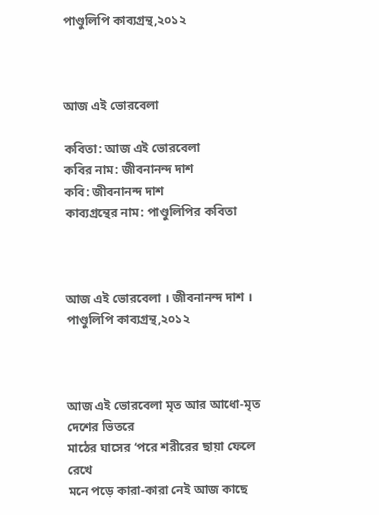পাণ্ডুলিপি কাব্যগ্রন্থ,২০১২



আজ এই ভোরবেলা

কবিতা: আজ এই ভোরবেলা
কবির নাম: জীবনানন্দ দাশ
কবি: জীবনানন্দ দাশ
কাব্যগ্রন্থের নাম: পাণ্ডুলিপির কবিতা



আজ এই ভোরবেলা । জীবনানন্দ দাশ । পাণ্ডুলিপি কাব্যগ্রন্থ,২০১২



আজ এই ভোরবেলা মৃত আর আধো-মৃত দেশের ভিতরে
মাঠের ঘাসের ‘পরে শরীরের ছায়া ফেলে রেখে
মনে পড়ে কারা-কারা নেই আজ কাছে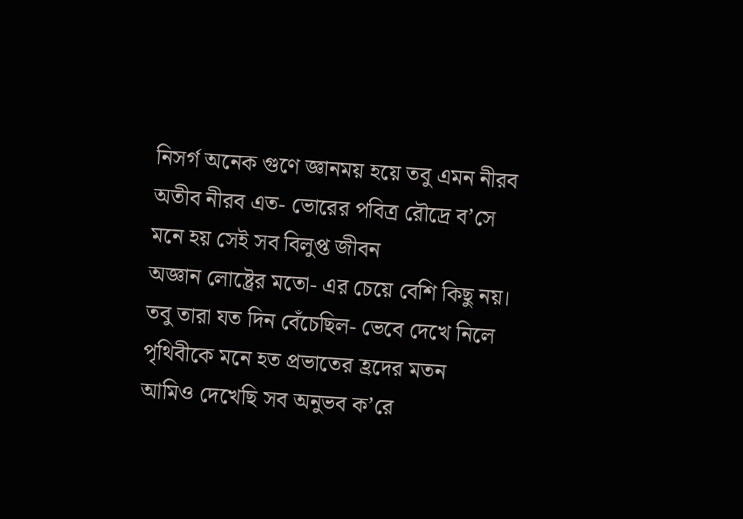নিসর্গ অনেক গুণে জ্ঞানময় হয়ে তবু এমন নীরব
অতীব নীরব এত- ভোরের পবিত্র রৌদ্রে ব’সে
মনে হয় সেই সব বিলুপ্ত জীবন
অজ্ঞান লোষ্ট্রের মতো- এর চেয়ে বেশি কিছু নয়।
তবু তারা যত দিন বেঁচেছিল- ভেবে দেখে নিলে
পৃথিবীকে মনে হত প্রভাতের হ্রদের মতন
আমিও দেখেছি সব অনুভব ক’রে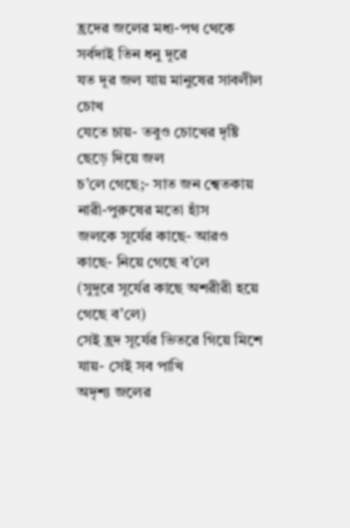হ্রদের জলের মধ্য-পথ থেকে সর্বদাই তিন ধনু দূরে
যত দূর জল যায় মানুষের সাবলীল চোখ
যেতে চায়- তবুও চোখের দৃষ্টি ছেড়ে দিয়ে জল
চ’লে গেছে;- সাত জন শ্বেতকায় নারী-পুরুষের মতো হাঁস
জলকে সূর্যের কাছে- আরও কাছে- নিয়ে গেছে ব’লে
(সুদূরে সূর্যের কাছে অশরীরী হয়ে গেছে ব’লে)
সেই হ্রদ সূর্যের ভিতরে গিয়ে মিশে যায়- সেই সব পাখি
অদৃশ্য জলের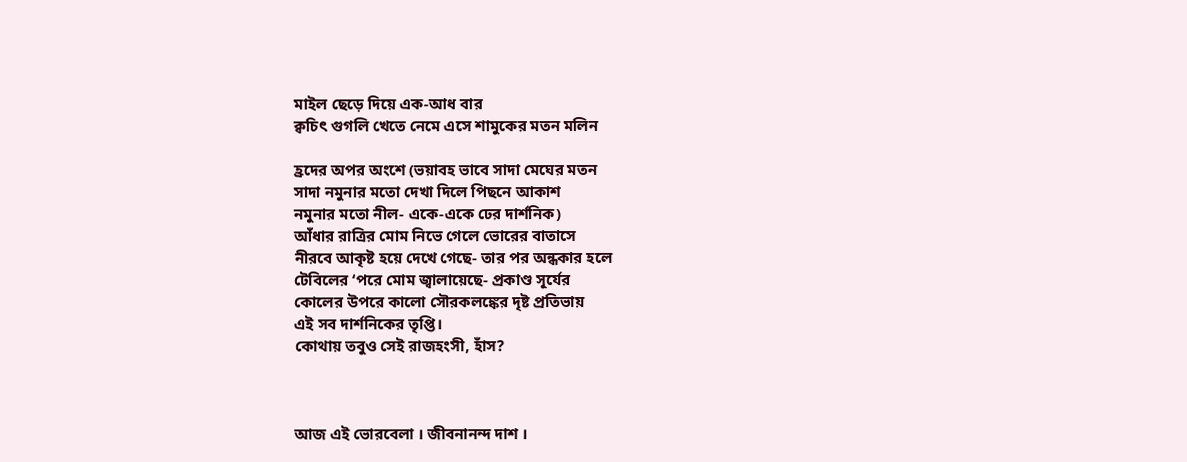মাইল ছেড়ে দিয়ে এক-আধ বার
ক্বচিৎ গুগলি খেতে নেমে এসে শামুকের মতন মলিন

হ্রদের অপর অংশে (ভয়াবহ ভাবে সাদা মেঘের মতন
সাদা নমুনার মতো দেখা দিলে পিছনে আকাশ
নমুনার মতো নীল- একে-একে ঢের দার্শনিক)
আঁধার রাত্রির মোম নিভে গেলে ভোরের বাতাসে
নীরবে আকৃষ্ট হয়ে দেখে গেছে- তার পর অন্ধকার হলে
টেবিলের ‘পরে মোম জ্বালায়েছে- প্রকাণ্ড সূর্যের
কোলের উপরে কালো সৌরকলঙ্কের দৃষ্ট প্রতিভায়
এই সব দার্শনিকের তৃপ্তি।
কোথায় তবুও সেই রাজহংসী, হাঁস?



আজ এই ভোরবেলা । জীবনানন্দ দাশ ।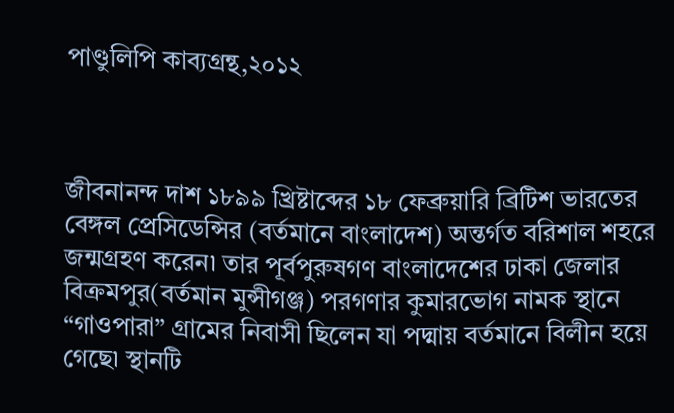পাণ্ডুলিপি কাব্যগ্রন্থ,২০১২



জীবনানন্দ দাশ ১৮৯৯ খ্রিষ্টাব্দের ১৮ ফেব্রুয়ারি ব্রিটিশ ভারতের বেঙ্গল প্রেসিডেন্সির (বর্তমানে বাংলাদেশ) অন্তর্গত বরিশাল শহরে জন্মগ্রহণ করেন৷ তার পূর্বপুরুষগণ বাংলাদেশের ঢাকা জেলার বিক্রমপুর(বর্তমান মুন্সীগঞ্জ) পরগণার কুমারভোগ নামক স্থানে “গাওপারা” গ্রামের নিবাসী ছিলেন যা পদ্মায় বর্তমানে বিলীন হয়ে গেছে৷ স্থানটি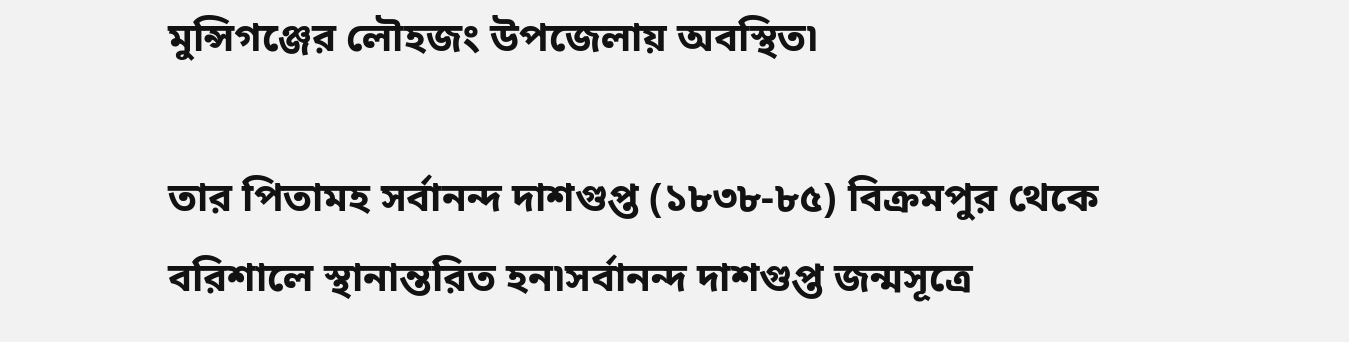মুন্সিগঞ্জের লৌহজং উপজেলায় অবস্থিত৷

তার পিতামহ সর্বানন্দ দাশগুপ্ত (১৮৩৮-৮৫) বিক্রমপুর থেকে বরিশালে স্থানান্তরিত হন৷সর্বানন্দ দাশগুপ্ত জন্মসূত্রে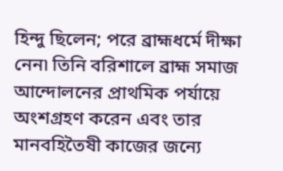হিন্দু ছিলেন; পরে ব্রাহ্মধর্মে দীক্ষা নেন৷ তিনি বরিশালে ব্রাহ্ম সমাজ আন্দোলনের প্রাথমিক পর্যায়ে অংশগ্রহণ করেন এবং তার মানবহিতৈষী কাজের জন্যে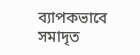ব্যাপকভাবে সমাদৃত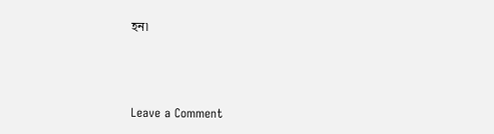হন৷



Leave a Comment